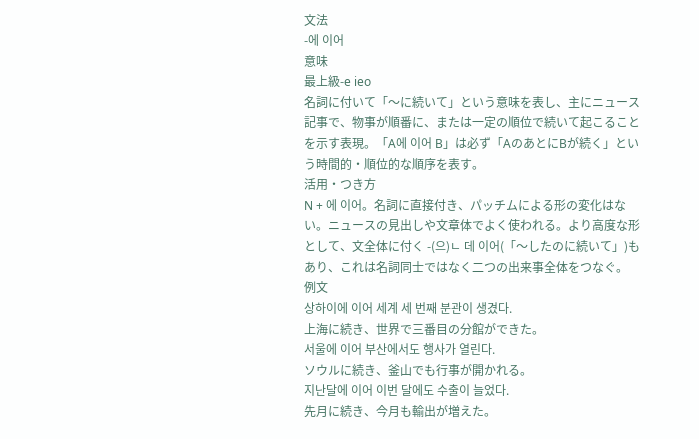文法
-에 이어
意味
最上級-e ieo
名詞に付いて「〜に続いて」という意味を表し、主にニュース記事で、物事が順番に、または一定の順位で続いて起こることを示す表現。「A에 이어 B」は必ず「AのあとにBが続く」という時間的・順位的な順序を表す。
活用・つき方
N + 에 이어。名詞に直接付き、パッチムによる形の変化はない。ニュースの見出しや文章体でよく使われる。より高度な形として、文全体に付く -(으)ㄴ 데 이어(「〜したのに続いて」)もあり、これは名詞同士ではなく二つの出来事全体をつなぐ。
例文
상하이에 이어 세계 세 번째 분관이 생겼다.
上海に続き、世界で三番目の分館ができた。
서울에 이어 부산에서도 행사가 열린다.
ソウルに続き、釜山でも行事が開かれる。
지난달에 이어 이번 달에도 수출이 늘었다.
先月に続き、今月も輸出が増えた。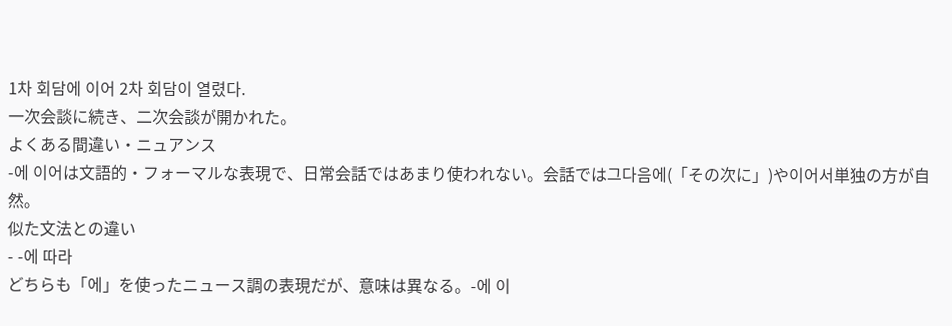1차 회담에 이어 2차 회담이 열렸다.
一次会談に続き、二次会談が開かれた。
よくある間違い・ニュアンス
-에 이어は文語的・フォーマルな表現で、日常会話ではあまり使われない。会話では그다음에(「その次に」)や이어서単独の方が自然。
似た文法との違い
- -에 따라
どちらも「에」を使ったニュース調の表現だが、意味は異なる。-에 이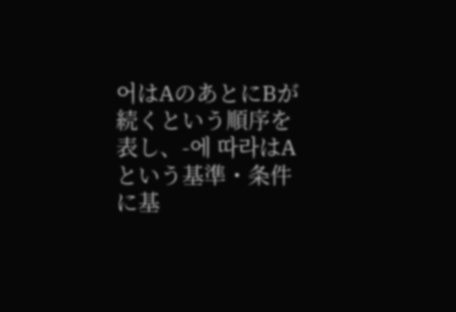어はAのあとにBが続くという順序を表し、-에 따라はAという基準・条件に基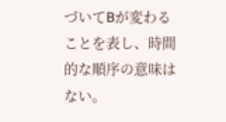づいてBが変わることを表し、時間的な順序の意味はない。